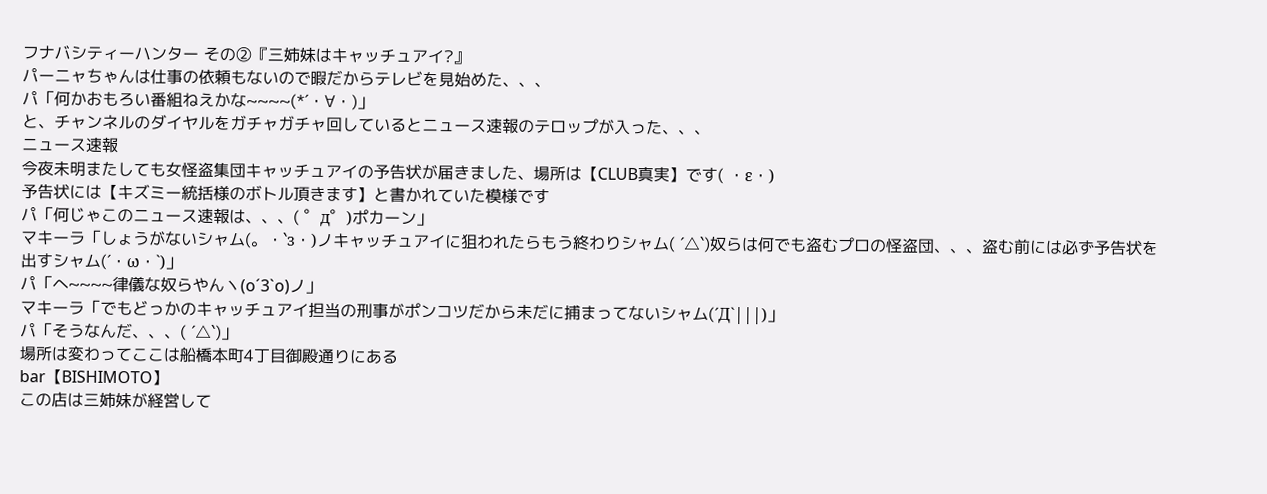フナバシティーハンター その②『三姉妹はキャッチュアイ?』
パーニャちゃんは仕事の依頼もないので暇だからテレビを見始めた、、、
パ「何かおもろい番組ねえかな~~~~(*´・∀・)」
と、チャンネルのダイヤルをガチャガチャ回しているとニュース速報のテロップが入った、、、
ニュース速報
今夜未明またしても女怪盗集団キャッチュアイの予告状が届きました、場所は【CLUB真実】です( ・ε・)
予告状には【キズミー統括様のボトル頂きます】と書かれていた模様です
パ「何じゃこのニュース速報は、、、( ゜д゜)ポカーン」
マキーラ「しょうがないシャム(。・`з・)ノキャッチュアイに狙われたらもう終わりシャム( ´△`)奴らは何でも盗むプロの怪盗団、、、盗む前には必ず予告状を出すシャム(´・ω・`)」
パ「へ~~~~律儀な奴らやんヽ(o´3`o)ノ」
マキーラ「でもどっかのキャッチュアイ担当の刑事がポンコツだから未だに捕まってないシャム(´Д`|||)」
パ「そうなんだ、、、( ´△`)」
場所は変わってここは船橋本町4丁目御殿通りにある
bar【BISHIMOTO】
この店は三姉妹が経営して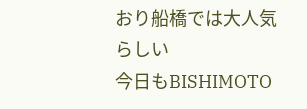おり船橋では大人気らしい
今日もBISHIMOTO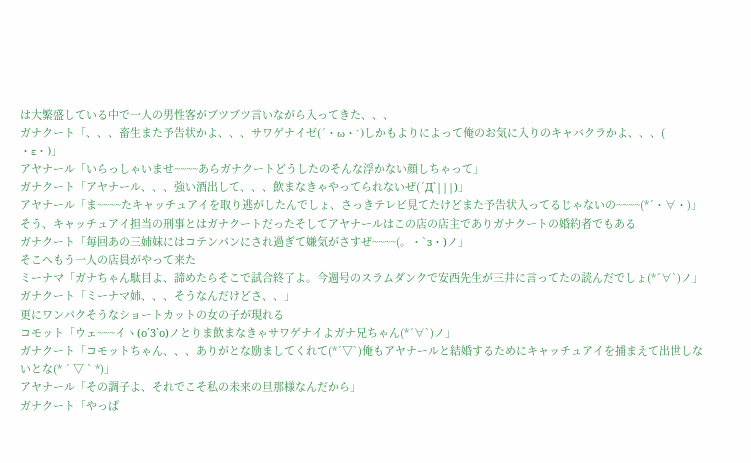は大繁盛している中で一人の男性客がブツブツ言いながら入ってきた、、、
ガナクート「、、、畜生また予告状かよ、、、サワゲナイゼ(´・ω・`)しかもよりによって俺のお気に入りのキャバクラかよ、、、( ・ε・)」
アヤナール「いらっしゃいませ~~~~あらガナクートどうしたのそんな浮かない顔しちゃって」
ガナクート「アヤナール、、、強い酒出して、、、飲まなきゃやってられないぜ(´Д`|||)」
アヤナール「ま~~~~たキャッチュアイを取り逃がしたんでしょ、さっきテレビ見てたけどまた予告状入ってるじゃないの~~~~(*´・∀・)」
そう、キャッチュアイ担当の刑事とはガナクートだったそしてアヤナールはこの店の店主でありガナクートの婚約者でもある
ガナクート「毎回あの三姉妹にはコテンパンにされ過ぎて嫌気がさすぜ~~~~(。・`з・)ノ」
そこへもう一人の店員がやって来た
ミーナマ「ガナちゃん駄目よ、諦めたらそこで試合終了よ。今週号のスラムダンクで安西先生が三井に言ってたの読んだでしょ(*´∀`)ノ」
ガナクート「ミーナマ姉、、、そうなんだけどさ、、」
更にワンパクそうなショートカットの女の子が現れる
コモット「ウェ~~~イヽ(o´3`o)ノとりま飲まなきゃサワゲナイよガナ兄ちゃん(*´∀`)ノ」
ガナクート「コモットちゃん、、、ありがとな励ましてくれて(*´▽`)俺もアヤナールと結婚するためにキャッチュアイを捕まえて出世しないとな(* ´ ▽ ` *)」
アヤナール「その調子よ、それでこそ私の未来の旦那様なんだから」
ガナクート「やっぱ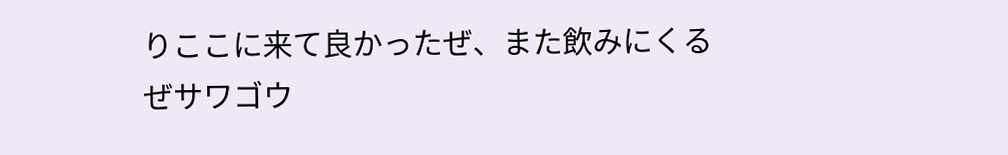りここに来て良かったぜ、また飲みにくるぜサワゴウ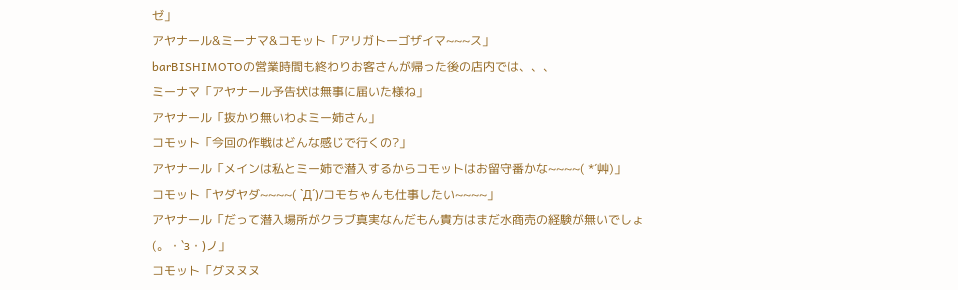ゼ」
アヤナール&ミーナマ&コモット「アリガトーゴザイマ~~~ス」
barBISHIMOTOの営業時間も終わりお客さんが帰った後の店内では、、、
ミーナマ「アヤナール予告状は無事に届いた様ね」
アヤナール「抜かり無いわよミー姉さん」
コモット「今回の作戦はどんな感じで行くの?」
アヤナール「メインは私とミー姉で潜入するからコモットはお留守番かな~~~~( *´艸)」
コモット「ヤダヤダ~~~~( `Д´)/コモちゃんも仕事したい~~~~」
アヤナール「だって潜入場所がクラブ真実なんだもん貴方はまだ水商売の経験が無いでしょ(。・`з・)ノ」
コモット「グヌヌヌ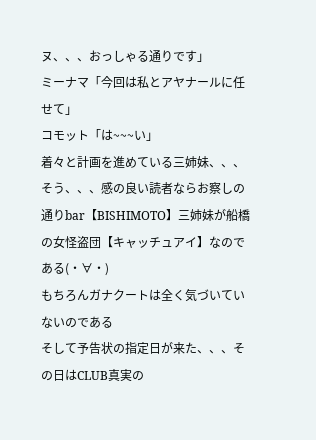ヌ、、、おっしゃる通りです」
ミーナマ「今回は私とアヤナールに任せて」
コモット「は~~~い」
着々と計画を進めている三姉妹、、、そう、、、感の良い読者ならお察しの通りbar【BISHIMOTO】三姉妹が船橋の女怪盗団【キャッチュアイ】なのである(・∀・)
もちろんガナクートは全く気づいていないのである
そして予告状の指定日が来た、、、その日はCLUB真実の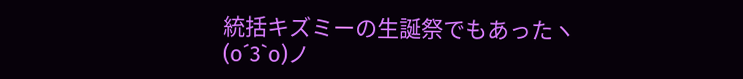統括キズミーの生誕祭でもあったヽ(o´3`o)ノ